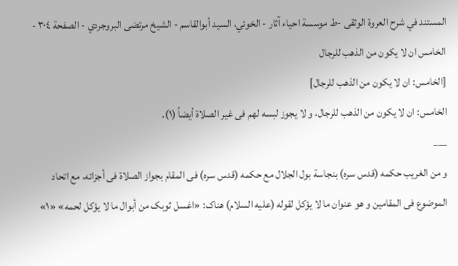المستند في شرح العروة الوثقى -ط موسسة احياء آثار - الخوئي، السيد أبوالقاسم - الشيخ مرتضى البروجردي - الصفحة ٣٠٤ - الخامس ان لا یکون من الذهب للرجال
[الخامس: ان لا یکون من الذهب للرجال]
الخامس: ان لا یکون من الذهب للرجال، و لا یجوز لبسه لهم فی غیر الصلاة أیضاً (١).
___
و من الغریب حکمه (قدس سره) بنجاسة بول الجلال مع حکمه (قدس سره) فی المقام بجواز الصلاة فی أجزائه، مع اتحاد الموضوع فی المقامین و هو عنوان ما لا یؤکل لقوله (علیه السلام) هناک: «اغسل ثوبک من أبوال ما لا یؤکل لحمه» «١»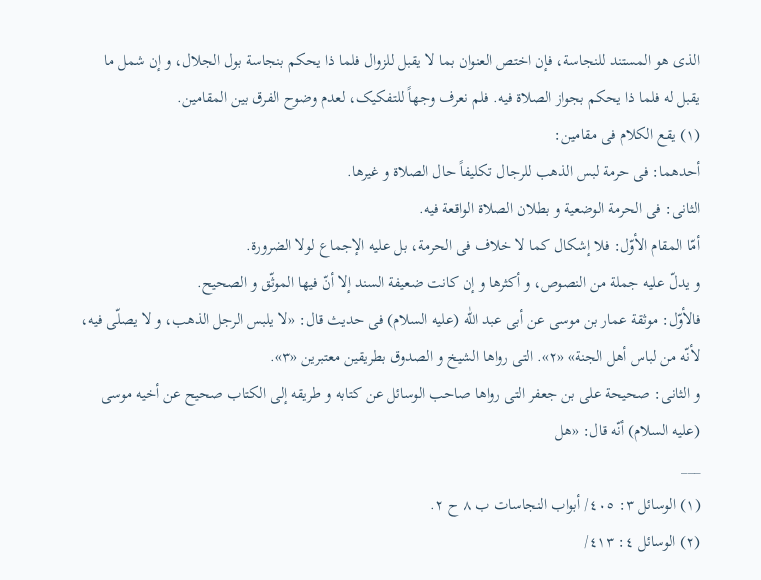الذی هو المستند للنجاسة، فإن اختص العنوان بما لا یقبل للزوال فلما ذا یحکم بنجاسة بول الجلال، و إن شمل ما یقبل له فلما ذا یحکم بجواز الصلاة فیه. فلم نعرف وجهاً للتفکیک، لعدم وضوح الفرق بین المقامین.
(١) یقع الکلام فی مقامین:
أحدهما: فی حرمة لبس الذهب للرجال تکلیفاً حال الصلاة و غیرها.
الثانی: فی الحرمة الوضعیة و بطلان الصلاة الواقعة فیه.
أمّا المقام الأوّل: فلا إشکال کما لا خلاف فی الحرمة، بل علیه الإجماع لولا الضرورة.
و یدلّ علیه جملة من النصوص، و أکثرها و إن کانت ضعیفة السند إلا أنّ فیها الموثّق و الصحیح.
فالأوّل: موثقة عمار بن موسی عن أبی عبد اللّٰه (علیه السلام) فی حدیث قال: «لا یلبس الرجل الذهب، و لا یصلّی فیه، لأنّه من لباس أهل الجنة» «٢». التی رواها الشیخ و الصدوق بطریقین معتبرین «٣».
و الثانی: صحیحة علی بن جعفر التی رواها صاحب الوسائل عن کتابه و طریقه إلی الکتاب صحیح عن أخیه موسی (علیه السلام) أنّه قال: «هل
___
(١) الوسائل ٣: ٤٠٥/ أبواب النجاسات ب ٨ ح ٢.
(٢) الوسائل ٤: ٤١٣/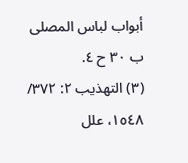أبواب لباس المصلی ب ٣٠ ح ٤.
(٣) التهذیب ٢: ٣٧٢/ ١٥٤٨، علل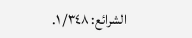الشرائع: ٣٤٨/ ١.